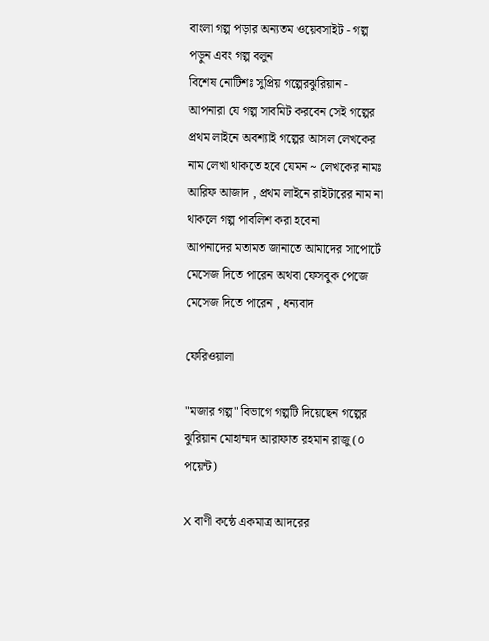বাংলা গল্প পড়ার অন্যতম ওয়েবসাইট - গল্প পড়ুন এবং গল্প বলুন
বিশেষ নোটিশঃ সুপ্রিয় গল্পেরঝুরিয়ান - আপনারা যে গল্প সাবমিট করবেন সেই গল্পের প্রথম লাইনে অবশ্যাই গল্পের আসল লেখকের নাম লেখা থাকতে হবে যেমন ~ লেখকের নামঃ আরিফ আজাদ , প্রথম লাইনে রাইটারের নাম না থাকলে গল্প পাবলিশ করা হবেনা
আপনাদের মতামত জানাতে আমাদের সাপোর্টে মেসেজ দিতে পারেন অথবা ফেসবুক পেজে মেসেজ দিতে পারেন , ধন্যবাদ

ফেরিওয়ালা

"মজার গল্প" বিভাগে গল্পটি দিয়েছেন গল্পের ঝুরিয়ান মোহাম্মদ আরাফাত রহমান রাজু (০ পয়েন্ট)

X বাণী কন্ঠে একমাত্র আদরের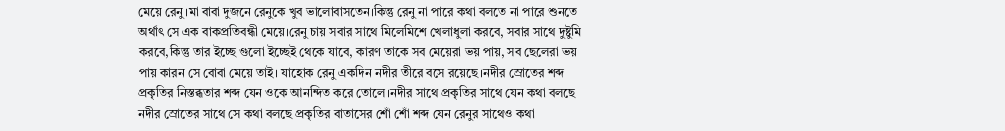মেয়ে রেনু।মা বাবা দুজনে রেনুকে খুব ভালোবাসতেন।কিন্তু রেনু না পারে কথা বলতে না পারে শুনতে অর্থাৎ সে এক বাকপ্রতিবন্ধী মেয়ে।রেনু চায় সবার সাথে মিলেমিশে খেলাধুলা করবে, সবার সাথে দুষ্টুমি করবে,কিন্তু তার ইচ্ছে গুলো ইচ্ছেই থেকে যাবে, কারণ তাকে সব মেয়েরা ভয় পায়, সব ছেলেরা ভয় পায় কারন সে বোবা মেয়ে তাই। যাহোক রেনু একদিন নদীর তীরে বসে রয়েছে।নদীর স্রোতের শব্দ প্রকৃতির নিস্তব্ধতার শব্দ যেন ওকে আনন্দিত করে তোলে।নদীর সাথে প্রকৃতির সাথে যেন কথা বলছে নদীর স্রোতের সাথে সে কথা বলছে প্রকৃতির বাতাসের শোঁ শোঁ শব্দ যেন রেনুর সাথেও কথা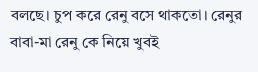বলছে। চুপ করে রেনু বসে থাকতো। রেনুর বাবা-মা রেনু কে নিয়ে খুবই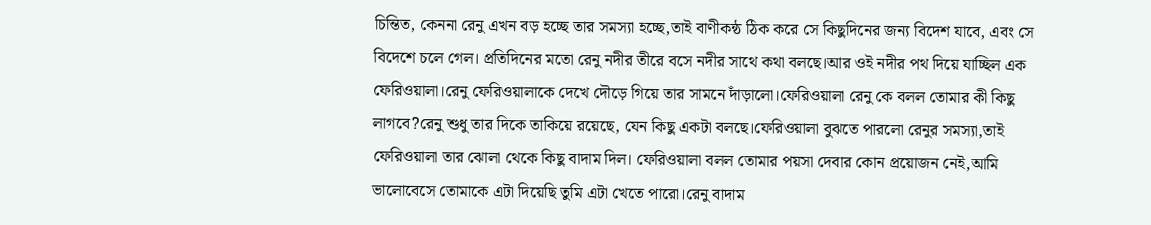চিন্তিত, কেননা রেনু এখন বড় হচ্ছে তার সমস্যা হচ্ছে,তাই বাণীকন্ঠ ঠিক করে সে কিছুদিনের জন্য বিদেশ যাবে, এবং সে বিদেশে চলে গেল। প্রতিদিনের মতো রেনু নদীর তীরে বসে নদীর সাথে কথা বলছে।আর ওই নদীর পথ দিয়ে যাচ্ছিল এক ফেরিওয়ালা।রেনু ফেরিওয়ালাকে দেখে দৌড়ে গিয়ে তার সামনে দাঁড়ালো।ফেরিওয়ালা রেনু কে বলল তোমার কী কিছু লাগবে?রেনু শুধু তার দিকে তাকিয়ে রয়েছে, যেন কিছু একটা বলছে।ফেরিওয়ালা বুঝতে পারলো রেনুর সমস্যা,তাই ফেরিওয়ালা তার ঝোলা থেকে কিছু বাদাম দিল। ফেরিওয়ালা বলল তোমার পয়সা দেবার কোন প্রয়োজন নেই,আমি ভালোবেসে তোমাকে এটা দিয়েছি তুমি এটা খেতে পারো।রেনু বাদাম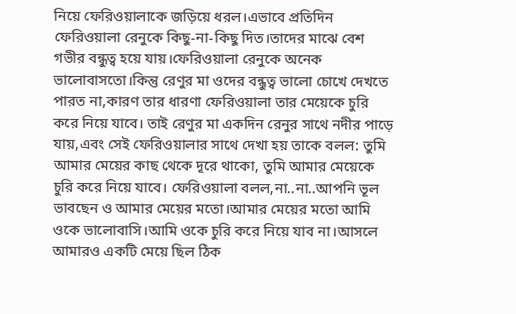নিয়ে ফেরিওয়ালাকে জড়িয়ে ধরল।এভাবে প্রতিদিন ফেরিওয়ালা রেনুকে কিছু-না-কিছু দিত।তাদের মাঝে বেশ গভীর বন্ধুত্ব হয়ে যায়।ফেরিওয়ালা রেনুকে অনেক ভালোবাসতো।কিন্তু রেণুর মা ওদের বন্ধুত্ব ভালো চোখে দেখতে পারত না,কারণ তার ধারণা ফেরিওয়ালা তার মেয়েকে চুরি করে নিয়ে যাবে। তাই রেণুর মা একদিন রেনুর সাথে নদীর পাড়ে যায়,এবং সেই ফেরিওয়ালার সাথে দেখা হয় তাকে বলল: তুমি আমার মেয়ের কাছ থেকে দূরে থাকো, তুমি আমার মেয়েকে চুরি করে নিয়ে যাবে। ফেরিওয়ালা বলল,না..না..আপনি ভূল ভাবছেন ও আমার মেয়ের মতো।আমার মেয়ের মতো আমি ওকে ভালোবাসি।আমি ওকে চুরি করে নিয়ে যাব না।আসলে আমারও একটি মেয়ে ছিল ঠিক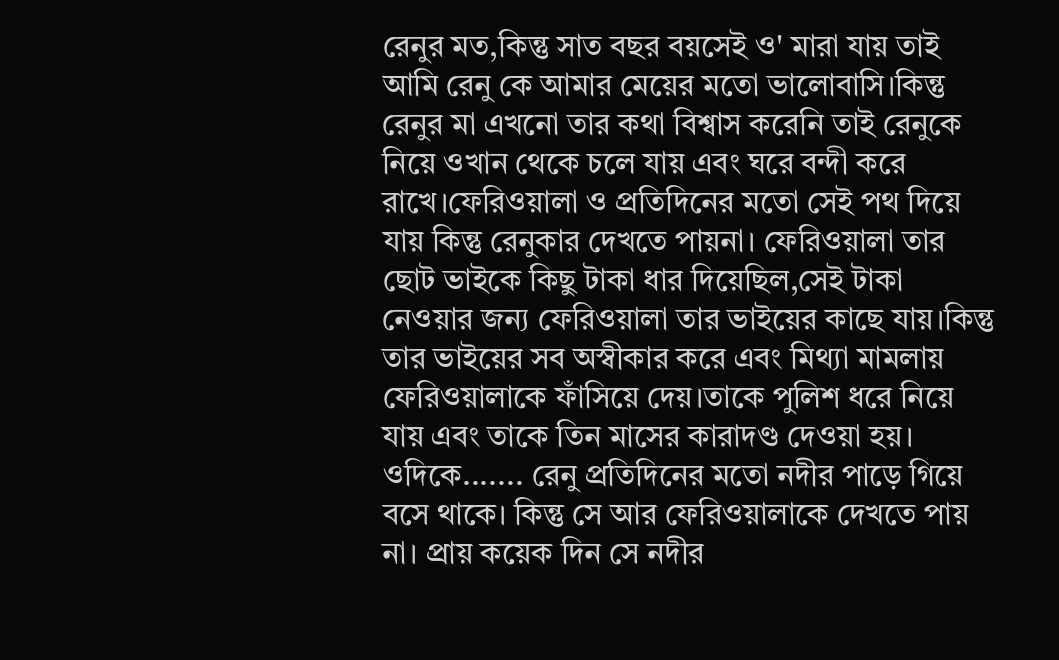রেনুর মত,কিন্তু সাত বছর বয়সেই ও' মারা যায় তাই আমি রেনু কে আমার মেয়ের মতো ভালোবাসি।কিন্তু রেনুর মা এখনো তার কথা বিশ্বাস করেনি তাই রেনুকে নিয়ে ওখান থেকে চলে যায় এবং ঘরে বন্দী করে রাখে।ফেরিওয়ালা ও প্রতিদিনের মতো সেই পথ দিয়ে যায় কিন্তু রেনুকার দেখতে পায়না। ফেরিওয়ালা তার ছোট ভাইকে কিছু টাকা ধার দিয়েছিল,সেই টাকা নেওয়ার জন্য ফেরিওয়ালা তার ভাইয়ের কাছে যায়।কিন্তু তার ভাইয়ের সব অস্বীকার করে এবং মিথ্যা মামলায় ফেরিওয়ালাকে ফাঁসিয়ে দেয়।তাকে পুলিশ ধরে নিয়ে যায় এবং তাকে তিন মাসের কারাদণ্ড দেওয়া হয়। ওদিকে....... রেনু প্রতিদিনের মতো নদীর পাড়ে গিয়ে বসে থাকে। কিন্তু সে আর ফেরিওয়ালাকে দেখতে পায় না। প্রায় কয়েক দিন সে নদীর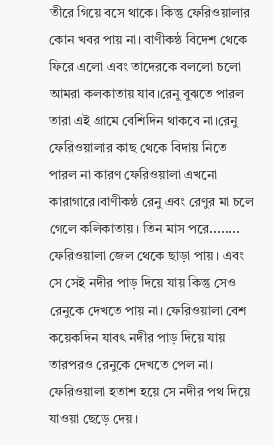তীরে গিয়ে বসে থাকে। কিন্তু ফেরিওয়ালার কোন খবর পায় না। বাণীকন্ঠ বিদেশ থেকে ফিরে এলো এবং তাদেরকে বললো চলো আমরা কলকাতায় যাব।রেনু বুঝতে পারল তারা এই গ্রামে বেশিদিন থাকবে না‌।রেনু ফেরিওয়ালার কাছ থেকে বিদায় নিতে পারল না কারণ ফেরিওয়ালা এখনো কারাগারে।বাণীকন্ঠ রেনু এবং রেণুর মা চলে গেলে কলিকাতায়। তিন মাস পরে........ ফেরিওয়ালা জেল থেকে ছাড়া পায়। এবং সে সেই নদীর পাড় দিয়ে যায় কিন্তু সেও রেনুকে দেখতে পায় না। ফেরিওয়ালা বেশ কয়েকদিন যাবৎ নদীর পাড় দিয়ে যায় তারপরও রেনুকে দেখতে পেল না। ফেরিওয়ালা হতাশ হয়ে সে নদীর পথ দিয়ে যাওয়া ছেড়ে দেয়।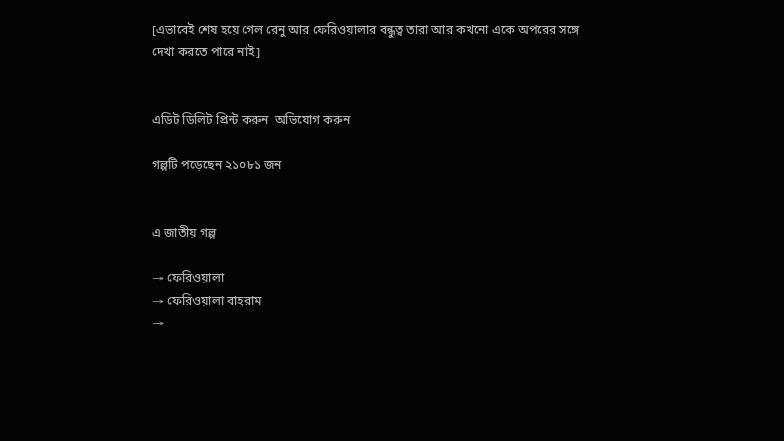[এভাবেই শেষ হয়ে গেল রেনু আর ফেরিওয়ালার বন্ধুত্ব তারা আর কখনো একে অপরের সঙ্গে দেখা করতে পারে নাই]


এডিট ডিলিট প্রিন্ট করুন  অভিযোগ করুন

গল্পটি পড়েছেন ২১০৮১ জন


এ জাতীয় গল্প

→ ফেরিওয়ালা
→ ফেরিওয়ালা বাহরাম
→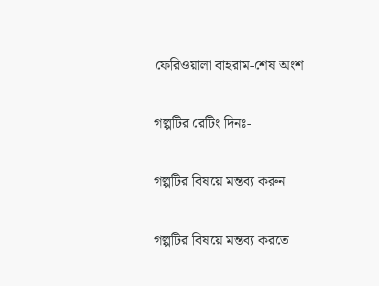ফেরিওয়ালা বাহরাম-শেষ অংশ

গল্পটির রেটিং দিনঃ-

গল্পটির বিষয়ে মন্তব্য করুন

গল্পটির বিষয়ে মন্তব্য করতে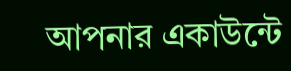আপনার একাউন্টে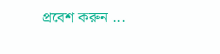প্রবেশ করুন ...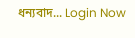ধন্যবাদ... Login Now